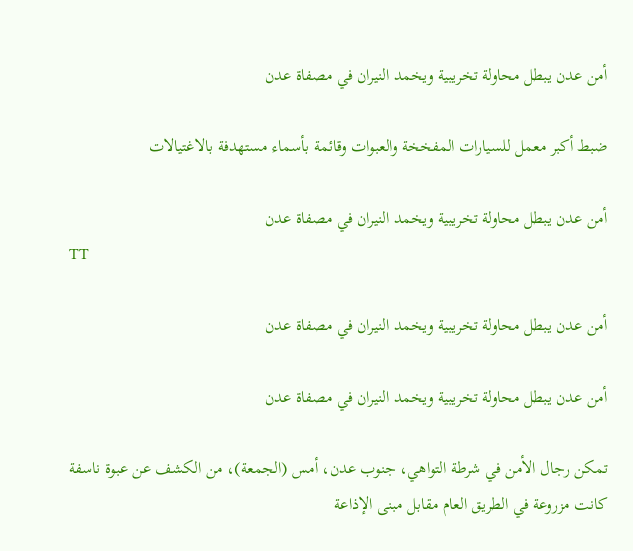أمن عدن يبطل محاولة تخريبية ويخمد النيران في مصفاة عدن

ضبط أكبر معمل للسيارات المفخخة والعبوات وقائمة بأسماء مستهدفة بالاغتيالات

أمن عدن يبطل محاولة تخريبية ويخمد النيران في مصفاة عدن
TT

أمن عدن يبطل محاولة تخريبية ويخمد النيران في مصفاة عدن

أمن عدن يبطل محاولة تخريبية ويخمد النيران في مصفاة عدن

تمكن رجال الأمن في شرطة التواهي، جنوب عدن، أمس (الجمعة)، من الكشف عن عبوة ناسفة كانت مزروعة في الطريق العام مقابل مبنى الإذاعة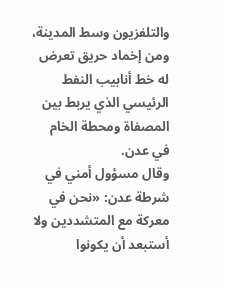والتلفزيون وسط المدينة، ومن إخماد حريق تعرض له خط أنابيب النفط الرئيسي الذي يربط بين المصفاة ومحطة الخام في عدن.
وقال مسؤول أمني في شرطة عدن: «نحن في معركة مع المتشددين ولا أستبعد أن يكونوا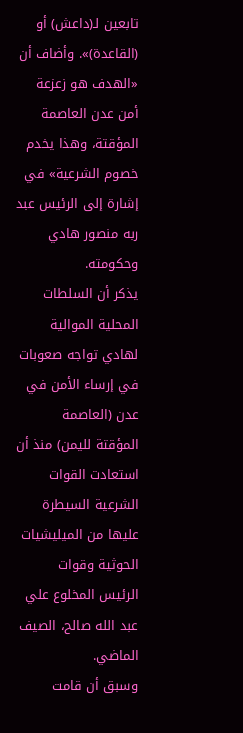تابعين لـ(داعش) أو (القاعدة)». وأضاف أن «الهدف هو زعزعة أمن عدن العاصمة المؤقتة، وهذا يخدم خصوم الشرعية» في إشارة إلى الرئيس عبد ربه منصور هادي وحكومته.
يذكر أن السلطات المحلية الموالية لهادي تواجه صعوبات في إرساء الأمن في عدن (العاصمة المؤقتة لليمن) منذ أن استعادت القوات الشرعية السيطرة عليها من الميليشيات الحوثية وقوات الرئيس المخلوع علي عبد الله صالح، الصيف الماضي.
وسبق أن قامت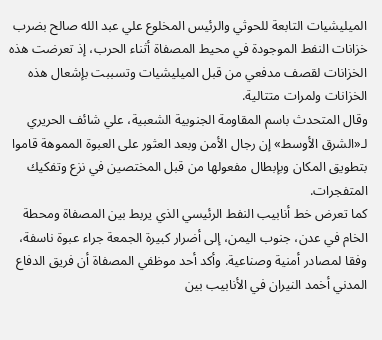الميليشيات التابعة للحوثي والرئيس المخلوع علي عبد الله صالح بضرب خزانات النفط الموجودة في محيط المصفاة أثناء الحرب، إذ تعرضت هذه الخزانات لقصف مدفعي من قبل الميليشيات وتسببت بإشعال هذه الخزانات ولمرات متتالية.
وقال المتحدث باسم المقاومة الجنوبية الشعبية، علي شائف الحريري لـ«الشرق الأوسط» إن رجال الأمن وبعد العثور على العبوة المموهة قاموا بتطويق المكان وبإبطال مفعولها من قبل المختصين في نزع وتفكيك المتفجرات.
كما تعرض خط أنابيب النفط الرئيسي الذي يربط بين المصفاة ومحطة الخام في عدن، جنوب اليمن، إلى أضرار كبيرة الجمعة جراء عبوة ناسفة، وفقا لمصادر أمنية وصناعية. وأكد أحد موظفي المصفاة أن فريق الدفاع المدني أخمد النيران في الأنابيب بين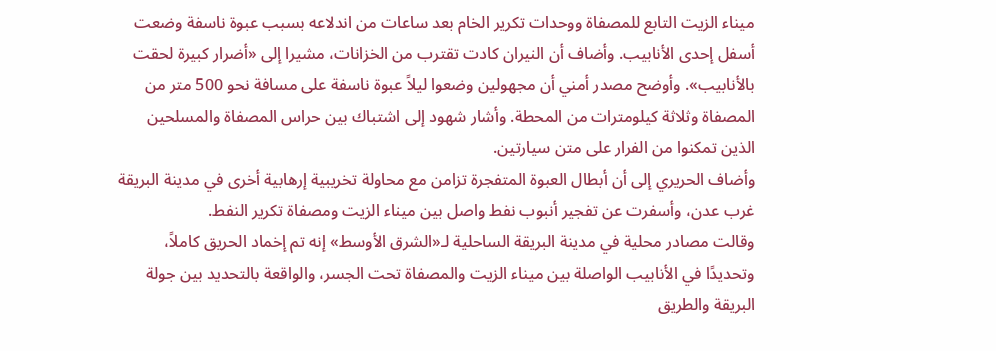ميناء الزيت التابع للمصفاة ووحدات تكرير الخام بعد ساعات من اندلاعه بسبب عبوة ناسفة وضعت أسفل إحدى الأنابيب. وأضاف أن النيران كادت تقترب من الخزانات، مشيرا إلى «أضرار كبيرة لحقت بالأنابيب». وأوضح مصدر أمني أن مجهولين وضعوا ليلاً عبوة ناسفة على مسافة نحو 500 متر من المصفاة وثلاثة كيلومترات من المحطة. وأشار شهود إلى اشتباك بين حراس المصفاة والمسلحين الذين تمكنوا من الفرار على متن سيارتين.
وأضاف الحريري إلى أن أبطال العبوة المتفجرة تزامن مع محاولة تخريبية إرهابية أخرى في مدينة البريقة غرب عدن، وأسفرت عن تفجير أنبوب نفط واصل بين ميناء الزيت ومصفاة تكرير النفط.
وقالت مصادر محلية في مدينة البريقة الساحلية لـ«الشرق الأوسط» إنه تم إخماد الحريق كاملاً، وتحديدًا في الأنابيب الواصلة بين ميناء الزيت والمصفاة تحت الجسر، والواقعة بالتحديد بين جولة البريقة والطريق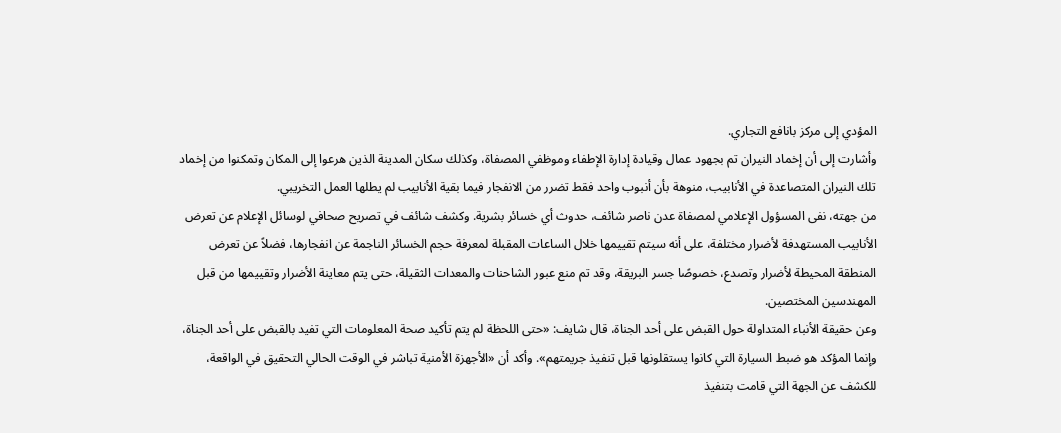المؤدي إلى مركز بانافع التجاري.
وأشارت إلى أن إخماد النيران تم بجهود عمال وقيادة إدارة الإطفاء وموظفي المصفاة، وكذلك سكان المدينة الذين هرعوا إلى المكان وتمكنوا من إخماد تلك النيران المتصاعدة في الأنابيب، منوهة بأن أنبوب واحد فقط تضرر من الانفجار فيما بقية الأنابيب لم يطلها العمل التخريبي.
من جهته، نفى المسؤول الإعلامي لمصفاة عدن ناصر شائف، حدوث أي خسائر بشرية. وكشف شائف في تصريح صحافي لوسائل الإعلام عن تعرض الأنابيب المستهدفة لأضرار مختلفة، على أنه سيتم تقييمها خلال الساعات المقبلة لمعرفة حجم الخسائر الناجمة عن انفجارها، فضلاً عن تعرض المنطقة المحيطة لأضرار وتصدع، خصوصًا جسر البريقة، وقد تم منع عبور الشاحنات والمعدات الثقيلة، حتى يتم معاينة الأضرار وتقييمها من قبل المهندسين المختصين.
وعن حقيقة الأنباء المتداولة حول القبض على أحد الجناة، قال شايف: «حتى اللحظة لم يتم تأكيد صحة المعلومات التي تفيد بالقبض على أحد الجناة، وإنما المؤكد هو ضبط السيارة التي كانوا يستقلونها قبل تنفيذ جريمتهم». وأكد أن «الأجهزة الأمنية تباشر في الوقت الحالي التحقيق في الواقعة، للكشف عن الجهة التي قامت بتنفيذ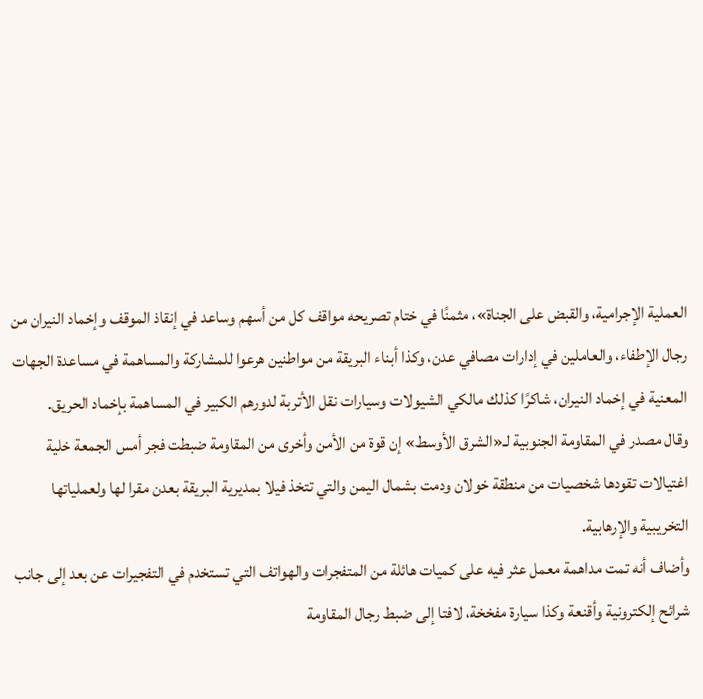العملية الإجرامية، والقبض على الجناة»، مثمنًا في ختام تصريحه مواقف كل من أسهم وساعد في إنقاذ الموقف وإخماد النيران من رجال الإطفاء، والعاملين في إدارات مصافي عدن، وكذا أبناء البريقة من مواطنين هرعوا للمشاركة والمساهمة في مساعدة الجهات المعنية في إخماد النيران، شاكرًا كذلك مالكي الشيولات وسيارات نقل الأتربة لدورهم الكبير في المساهمة بإخماد الحريق.
وقال مصدر في المقاومة الجنوبية لـ«الشرق الأوسط» إن قوة من الأمن وأخرى من المقاومة ضبطت فجر أمس الجمعة خلية اغتيالات تقودها شخصيات من منطقة خولان ودمت بشمال اليمن والتي تتخذ فيلا بمديرية البريقة بعدن مقرا لها ولعملياتها التخريبية والإرهابية.
وأضاف أنه تمت مداهمة معمل عثر فيه على كميات هائلة من المتفجرات والهواتف التي تستخدم في التفجيرات عن بعد إلى جانب شرائح إلكترونية وأقنعة وكذا سيارة مفخخة، لافتا إلى ضبط رجال المقاومة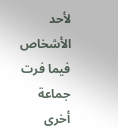لأحد الأشخاص فيما فرت جماعة أخرى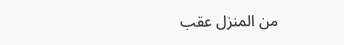من المنزل عقب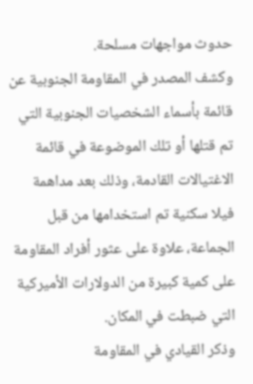حدوث مواجهات مسلحة.
وكشف المصدر في المقاومة الجنوبية عن قائمة بأسماء الشخصيات الجنوبية التي تم قتلها أو تلك الموضوعة في قائمة الاغتيالات القادمة، وذلك بعد مداهمة فيلا سكنية تم استخدامها من قبل الجماعة، علاوة على عثور أفراد المقاومة على كمية كبيرة من الدولارات الأميركية التي ضبطت في المكان.
وذكر القيادي في المقاومة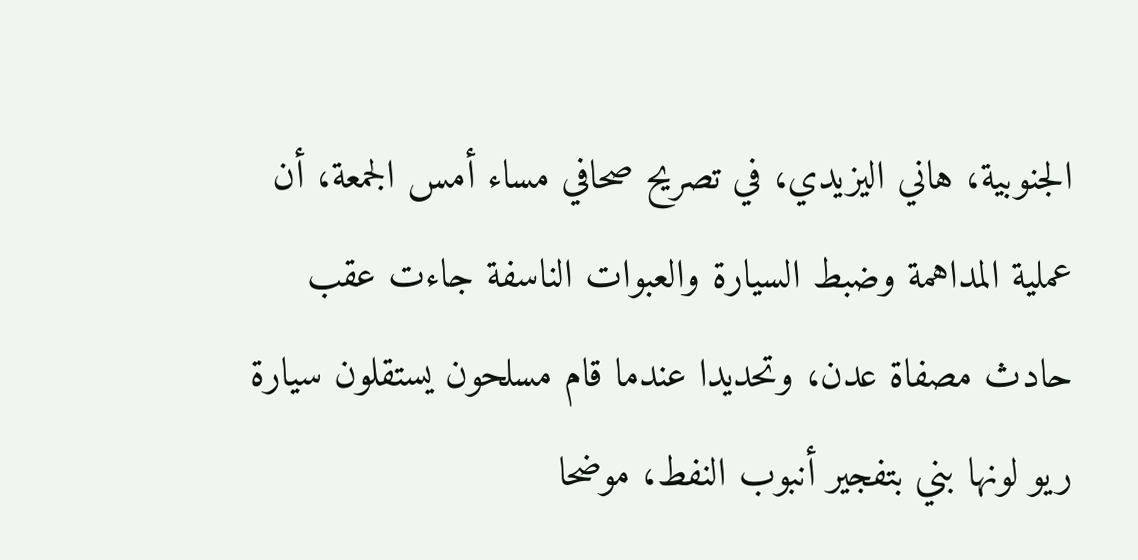الجنوبية، هاني اليزيدي، في تصريح صحافي مساء أمس الجمعة، أن عملية المداهمة وضبط السيارة والعبوات الناسفة جاءت عقب حادث مصفاة عدن، وتحديدا عندما قام مسلحون يستقلون سيارة ريو لونها بني بتفجير أنبوب النفط، موضحا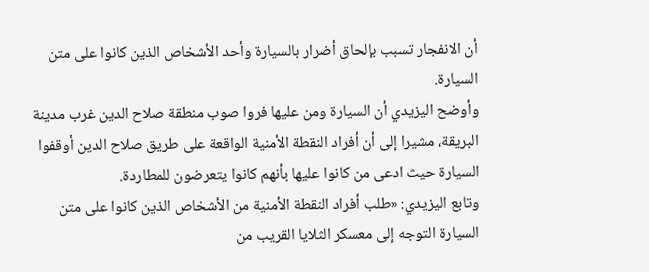أن الانفجار تسبب بإلحاق أضرار بالسيارة وأحد الأشخاص الذين كانوا على متن السيارة.
وأوضح اليزيدي أن السيارة ومن عليها فروا صوب منطقة صلاح الدين غرب مدينة البريقة، مشيرا إلى أن أفراد النقطة الأمنية الواقعة على طريق صلاح الدين أوقفوا السيارة حيث ادعى من كانوا عليها بأنهم كانوا يتعرضون للمطاردة.
وتابع اليزيدي: «طلب أفراد النقطة الأمنية من الأشخاص الذين كانوا على متن السيارة التوجه إلى معسكر الثلايا القريب من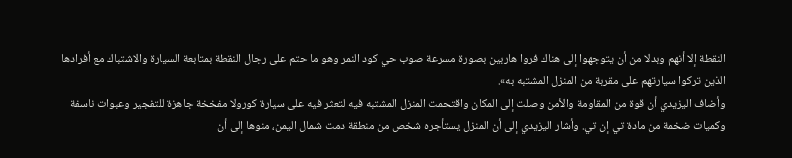النقطة إلا أنهم وبدلا من أن يتوجهوا إلى هناك فروا هاربين بصورة مسرعة صوب حي كود النمر وهو ما حتم على رجال النقطة بمتابعة السيارة والاشتباك مع أفرادها الذين تركوا سيارتهم على مقربة من المنزل المشتبه به».
وأضاف اليزيدي أن قوة من المقاومة والأمن وصلت إلى المكان واقتحمت المنزل المشتبه فيه لتعثر فيه على سيارة كورولا مفخخة جاهزة للتفجير وعبوات ناسفة وكميات ضخمة من مادة تي إن تي. وأشار اليزيدي إلى أن المنزل يستأجره شخص من منطقة دمت شمال اليمن، منوها إلى أن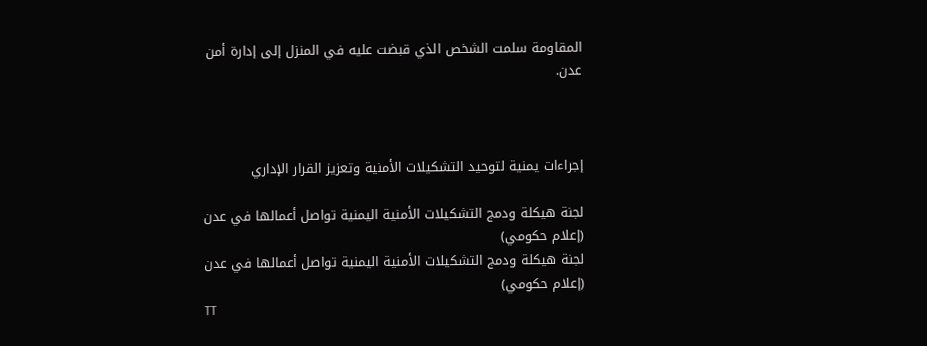المقاومة سلمت الشخص الذي قبضت عليه في المنزل إلى إدارة أمن عدن.



إجراءات يمنية لتوحيد التشكيلات الأمنية وتعزيز القرار الإداري

لجنة هيكلة ودمج التشكيلات الأمنية اليمنية تواصل أعمالها في عدن (إعلام حكومي)
لجنة هيكلة ودمج التشكيلات الأمنية اليمنية تواصل أعمالها في عدن (إعلام حكومي)
TT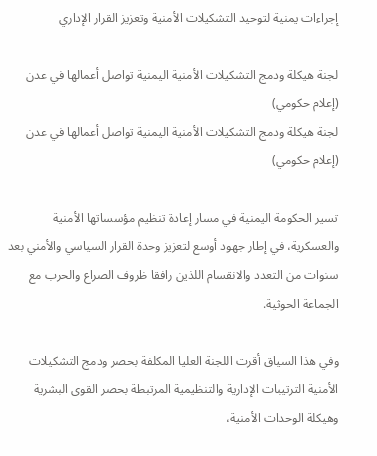إجراءات يمنية لتوحيد التشكيلات الأمنية وتعزيز القرار الإداري

لجنة هيكلة ودمج التشكيلات الأمنية اليمنية تواصل أعمالها في عدن (إعلام حكومي)
لجنة هيكلة ودمج التشكيلات الأمنية اليمنية تواصل أعمالها في عدن (إعلام حكومي)

تسير الحكومة اليمنية في مسار إعادة تنظيم مؤسساتها الأمنية والعسكرية، في إطار جهود أوسع لتعزيز وحدة القرار السياسي والأمني بعد سنوات من التعدد والانقسام اللذين رافقا ظروف الصراع والحرب مع الجماعة الحوثية.

وفي هذا السياق أقرت اللجنة العليا المكلفة بحصر ودمج التشكيلات الأمنية الترتيبات الإدارية والتنظيمية المرتبطة بحصر القوى البشرية وهيكلة الوحدات الأمنية،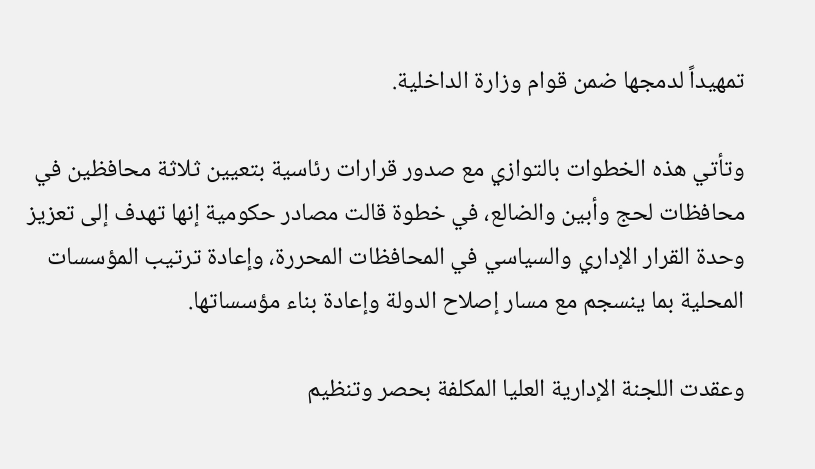تمهيداً لدمجها ضمن قوام وزارة الداخلية.

وتأتي هذه الخطوات بالتوازي مع صدور قرارات رئاسية بتعيين ثلاثة محافظين في محافظات لحج وأبين والضالع، في خطوة قالت مصادر حكومية إنها تهدف إلى تعزيز وحدة القرار الإداري والسياسي في المحافظات المحررة، وإعادة ترتيب المؤسسات المحلية بما ينسجم مع مسار إصلاح الدولة وإعادة بناء مؤسساتها.

وعقدت اللجنة الإدارية العليا المكلفة بحصر وتنظيم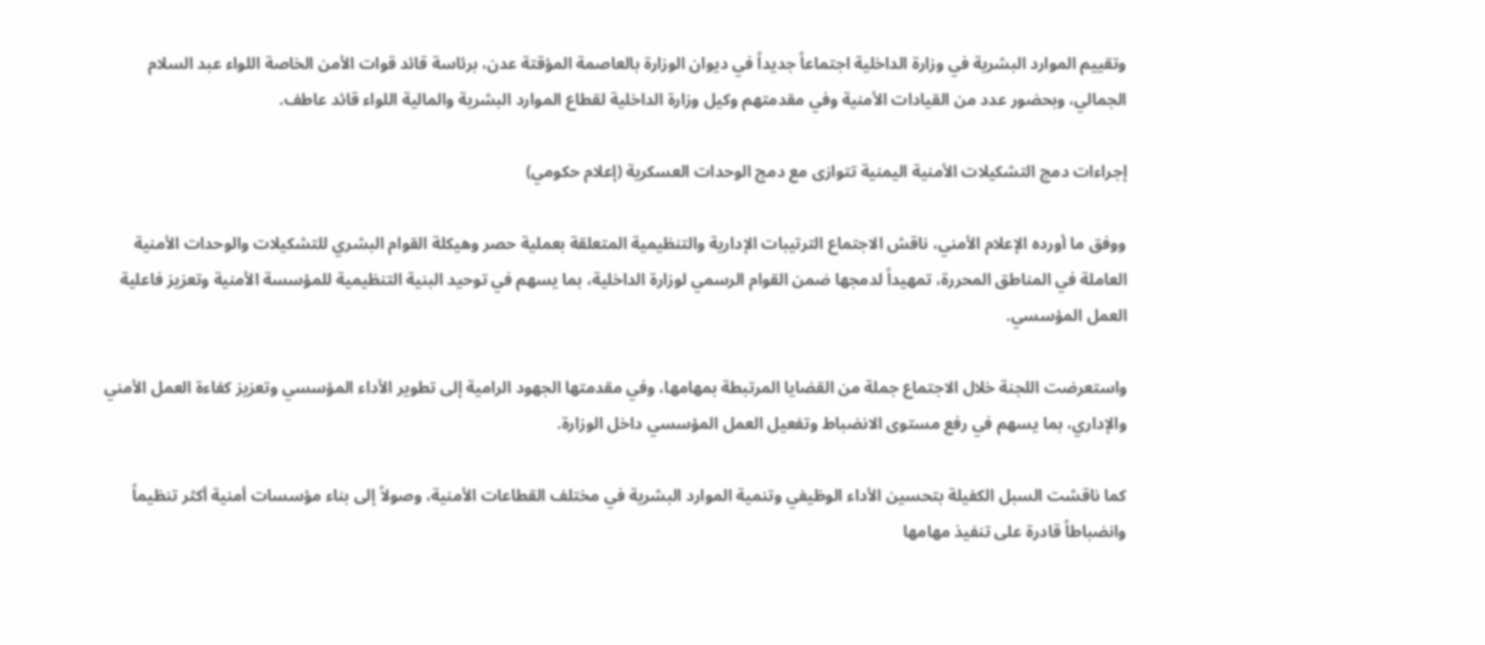وتقييم الموارد البشرية في وزارة الداخلية اجتماعاً جديداً في ديوان الوزارة بالعاصمة المؤقتة عدن، برئاسة قائد قوات الأمن الخاصة اللواء عبد السلام الجمالي، وبحضور عدد من القيادات الأمنية وفي مقدمتهم وكيل وزارة الداخلية لقطاع الموارد البشرية والمالية اللواء قائد عاطف.

إجراءات دمج التشكيلات الأمنية اليمنية تتوازى مع دمج الوحدات العسكرية (إعلام حكومي)

ووفق ما أورده الإعلام الأمني، ناقش الاجتماع الترتيبات الإدارية والتنظيمية المتعلقة بعملية حصر وهيكلة القوام البشري للتشكيلات والوحدات الأمنية العاملة في المناطق المحررة، تمهيداً لدمجها ضمن القوام الرسمي لوزارة الداخلية، بما يسهم في توحيد البنية التنظيمية للمؤسسة الأمنية وتعزيز فاعلية العمل المؤسسي.

واستعرضت اللجنة خلال الاجتماع جملة من القضايا المرتبطة بمهامها، وفي مقدمتها الجهود الرامية إلى تطوير الأداء المؤسسي وتعزيز كفاءة العمل الأمني والإداري، بما يسهم في رفع مستوى الانضباط وتفعيل العمل المؤسسي داخل الوزارة.

كما ناقشت السبل الكفيلة بتحسين الأداء الوظيفي وتنمية الموارد البشرية في مختلف القطاعات الأمنية، وصولاً إلى بناء مؤسسات أمنية أكثر تنظيماً وانضباطاً قادرة على تنفيذ مهامها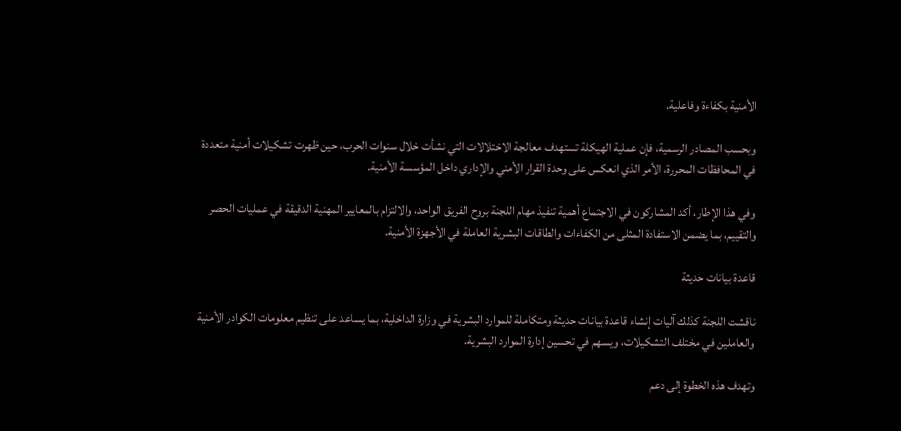الأمنية بكفاءة وفاعلية.

وبحسب المصادر الرسمية، فإن عملية الهيكلة تستهدف معالجة الاختلالات التي نشأت خلال سنوات الحرب، حين ظهرت تشكيلات أمنية متعددة في المحافظات المحررة، الأمر الذي انعكس على وحدة القرار الأمني والإداري داخل المؤسسة الأمنية.

وفي هذا الإطار، أكد المشاركون في الاجتماع أهمية تنفيذ مهام اللجنة بروح الفريق الواحد، والالتزام بالمعايير المهنية الدقيقة في عمليات الحصر والتقييم، بما يضمن الاستفادة المثلى من الكفاءات والطاقات البشرية العاملة في الأجهزة الأمنية.

قاعدة بيانات حديثة

ناقشت اللجنة كذلك آليات إنشاء قاعدة بيانات حديثة ومتكاملة للموارد البشرية في وزارة الداخلية، بما يساعد على تنظيم معلومات الكوادر الأمنية والعاملين في مختلف التشكيلات، ويسهم في تحسين إدارة الموارد البشرية.

وتهدف هذه الخطوة إلى دعم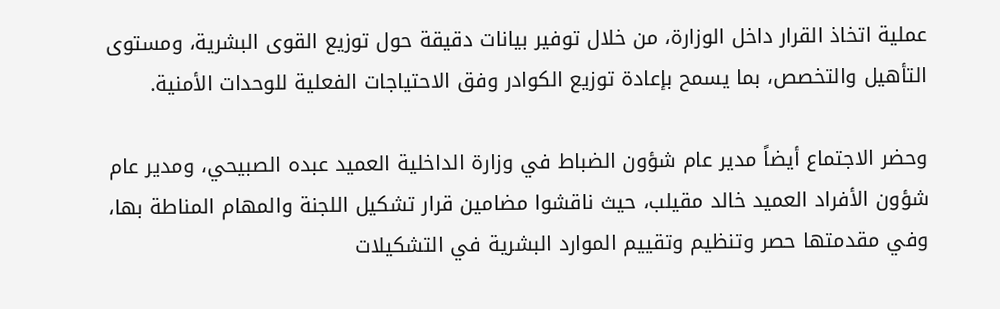عملية اتخاذ القرار داخل الوزارة، من خلال توفير بيانات دقيقة حول توزيع القوى البشرية، ومستوى التأهيل والتخصص، بما يسمح بإعادة توزيع الكوادر وفق الاحتياجات الفعلية للوحدات الأمنية.

وحضر الاجتماع أيضاً مدير عام شؤون الضباط في وزارة الداخلية العميد عبده الصبيحي، ومدير عام شؤون الأفراد العميد خالد مقيلب، حيث ناقشوا مضامين قرار تشكيل اللجنة والمهام المناطة بها، وفي مقدمتها حصر وتنظيم وتقييم الموارد البشرية في التشكيلات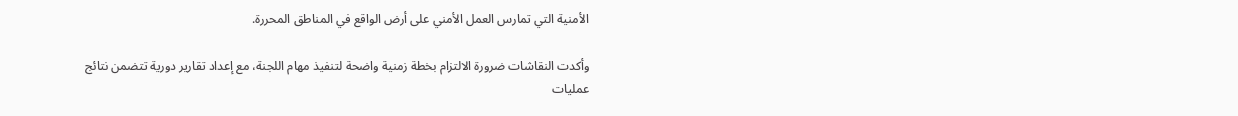الأمنية التي تمارس العمل الأمني على أرض الواقع في المناطق المحررة.

وأكدت النقاشات ضرورة الالتزام بخطة زمنية واضحة لتنفيذ مهام اللجنة، مع إعداد تقارير دورية تتضمن نتائج عمليات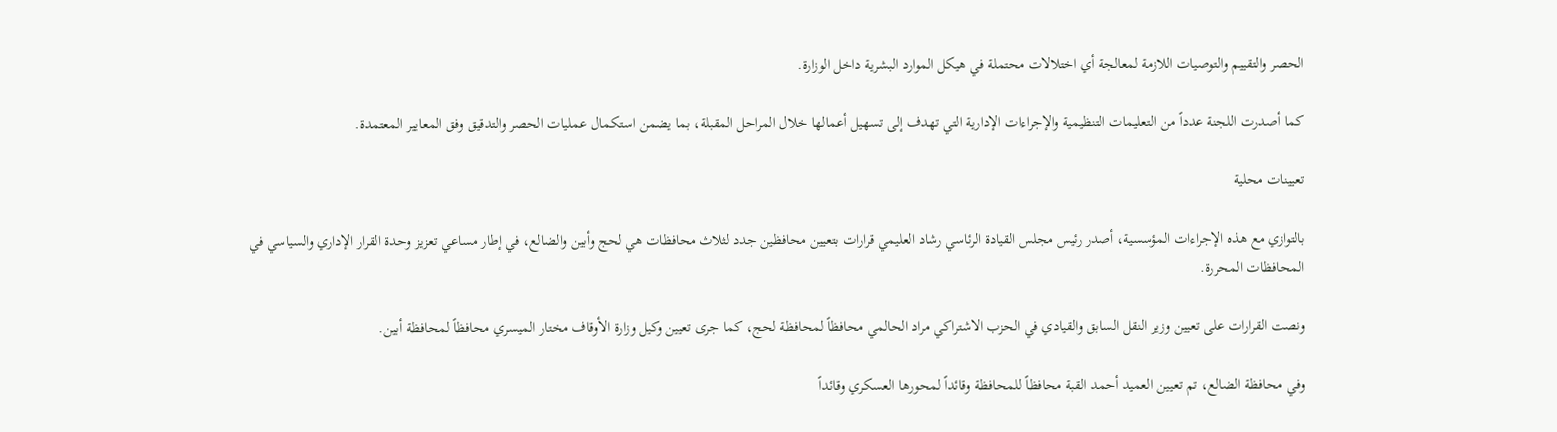الحصر والتقييم والتوصيات اللازمة لمعالجة أي اختلالات محتملة في هيكل الموارد البشرية داخل الوزارة.

كما أصدرت اللجنة عدداً من التعليمات التنظيمية والإجراءات الإدارية التي تهدف إلى تسهيل أعمالها خلال المراحل المقبلة، بما يضمن استكمال عمليات الحصر والتدقيق وفق المعايير المعتمدة.

تعيينات محلية

بالتوازي مع هذه الإجراءات المؤسسية، أصدر رئيس مجلس القيادة الرئاسي رشاد العليمي قرارات بتعيين محافظين جدد لثلاث محافظات هي لحج وأبين والضالع، في إطار مساعي تعزيز وحدة القرار الإداري والسياسي في المحافظات المحررة.

ونصت القرارات على تعيين وزير النقل السابق والقيادي في الحزب الاشتراكي مراد الحالمي محافظاً لمحافظة لحج، كما جرى تعيين وكيل وزارة الأوقاف مختار الميسري محافظاً لمحافظة أبين.

وفي محافظة الضالع، تم تعيين العميد أحمد القبة محافظاً للمحافظة وقائداً لمحورها العسكري وقائداً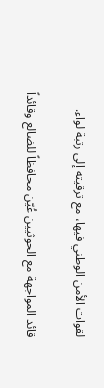لقوات الأمن الوطني فيها، مع ترقيته إلى رتبة لواء.

قائد المواجهة مع الحوثيين عُيّن محافظاً للضالع وقائداً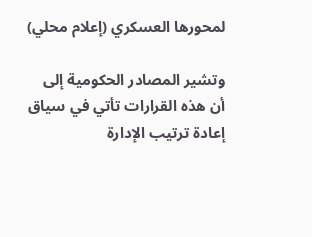لمحورها العسكري (إعلام محلي)

وتشير المصادر الحكومية إلى أن هذه القرارات تأتي في سياق إعادة ترتيب الإدارة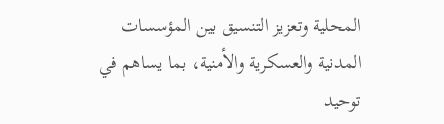المحلية وتعزيز التنسيق بين المؤسسات المدنية والعسكرية والأمنية، بما يساهم في توحيد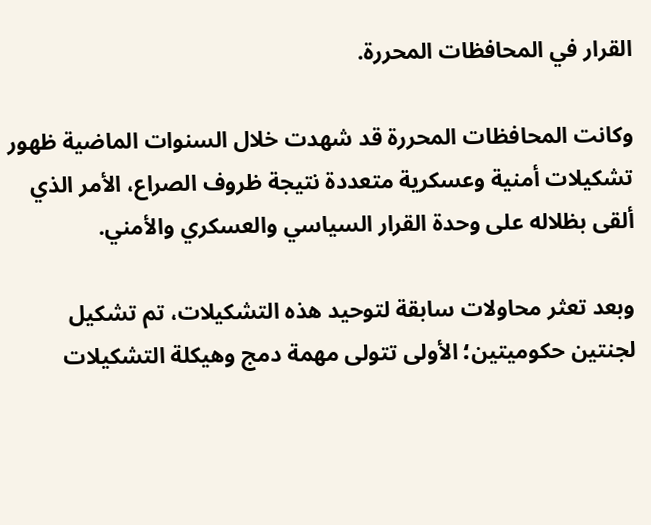القرار في المحافظات المحررة.

وكانت المحافظات المحررة قد شهدت خلال السنوات الماضية ظهور تشكيلات أمنية وعسكرية متعددة نتيجة ظروف الصراع، الأمر الذي ألقى بظلاله على وحدة القرار السياسي والعسكري والأمني.

وبعد تعثر محاولات سابقة لتوحيد هذه التشكيلات، تم تشكيل لجنتين حكوميتين؛ الأولى تتولى مهمة دمج وهيكلة التشكيلات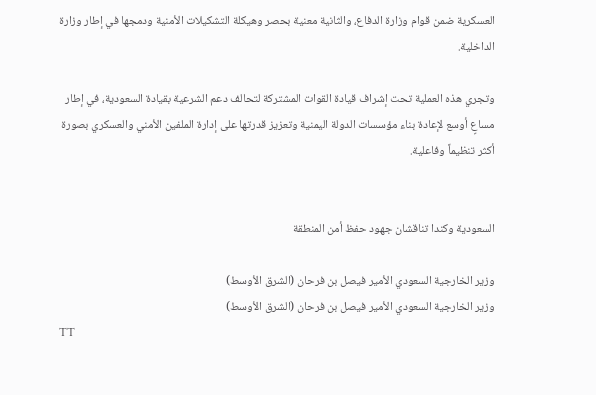العسكرية ضمن قوام وزارة الدفاع، والثانية معنية بحصر وهيكلة التشكيلات الأمنية ودمجها في إطار وزارة الداخلية.

وتجري هذه العملية تحت إشراف قيادة القوات المشتركة لتحالف دعم الشرعية بقيادة السعودية، في إطار مساعٍ أوسع لإعادة بناء مؤسسات الدولة اليمنية وتعزيز قدرتها على إدارة الملفين الأمني والعسكري بصورة أكثر تنظيماً وفاعلية.


السعودية وكندا تناقشان جهود حفظ أمن المنطقة

وزير الخارجية السعودي الأمير فيصل بن فرحان (الشرق الأوسط)
وزير الخارجية السعودي الأمير فيصل بن فرحان (الشرق الأوسط)
TT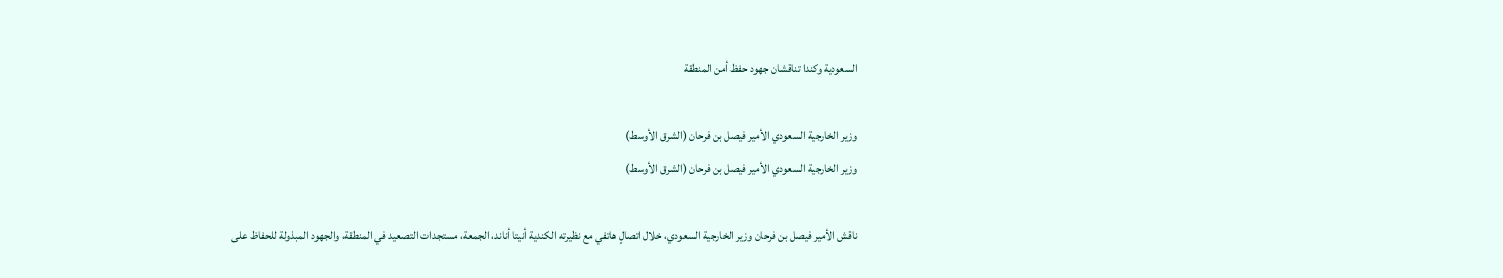السعودية وكندا تناقشان جهود حفظ أمن المنطقة

وزير الخارجية السعودي الأمير فيصل بن فرحان (الشرق الأوسط)
وزير الخارجية السعودي الأمير فيصل بن فرحان (الشرق الأوسط)

ناقش الأمير فيصل بن فرحان وزير الخارجية السعودي، خلال اتصالٍ هاتفي مع نظيرته الكندية أنيتا أناند، الجمعة، مستجدات التصعيد في المنطقة، والجهود المبذولة للحفاظ على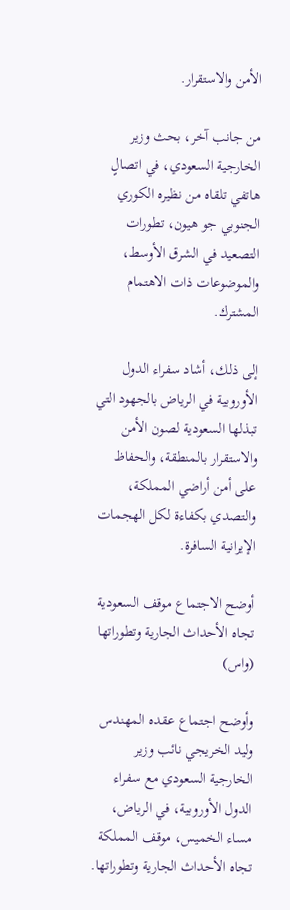الأمن والاستقرار.

من جانب آخر، بحث وزير الخارجية السعودي، في اتصالٍ هاتفي تلقاه من نظيره الكوري الجنوبي جو هيون، تطورات التصعيد في الشرق الأوسط، والموضوعات ذات الاهتمام المشترك.

إلى ذلك، أشاد سفراء الدول الأوروبية في الرياض بالجهود التي تبذلها السعودية لصون الأمن والاستقرار بالمنطقة، والحفاظ على أمن أراضي المملكة، والتصدي بكفاءة لكل الهجمات الإيرانية السافرة.

أوضح الاجتماع موقف السعودية تجاه الأحداث الجارية وتطوراتها (واس)

وأوضح اجتماع عقده المهندس وليد الخريجي نائب وزير الخارجية السعودي مع سفراء الدول الأوروبية، في الرياض، مساء الخميس، موقف المملكة تجاه الأحداث الجارية وتطوراتها.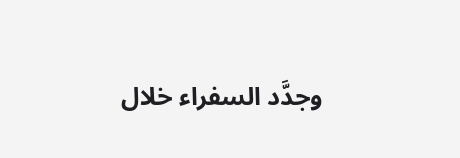وجدَّد السفراء خلال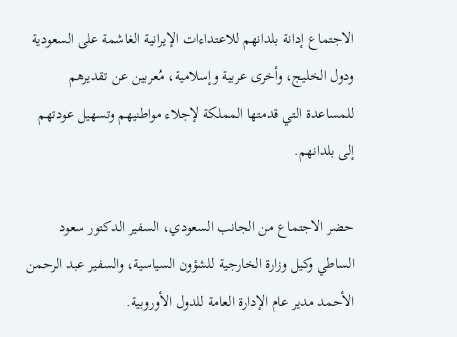الاجتماع إدانة بلدانهم للاعتداءات الإيرانية الغاشمة على السعودية ودول الخليج، وأخرى عربية وإسلامية، مُعربين عن تقديرهم للمساعدة التي قدمتها المملكة لإجلاء مواطنيهم وتسهيل عودتهم إلى بلدانهم.

حضر الاجتماع من الجانب السعودي، السفير الدكتور سعود الساطي وكيل وزارة الخارجية للشؤون السياسية، والسفير عبد الرحمن الأحمد مدير عام الإدارة العامة للدول الأوروبية.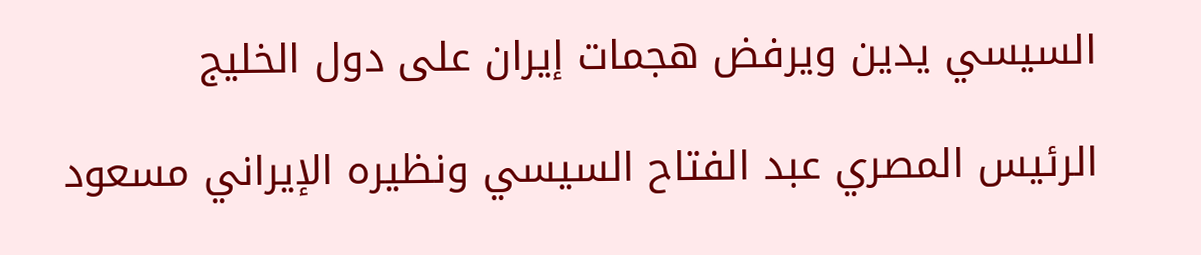السيسي يدين ويرفض هجمات إيران على دول الخليج

الرئيس المصري عبد الفتاح السيسي ونظيره الإيراني مسعود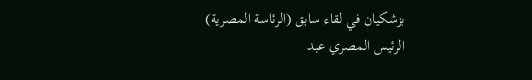بزشكيان في لقاء سابق (الرئاسة المصرية)
الرئيس المصري عبد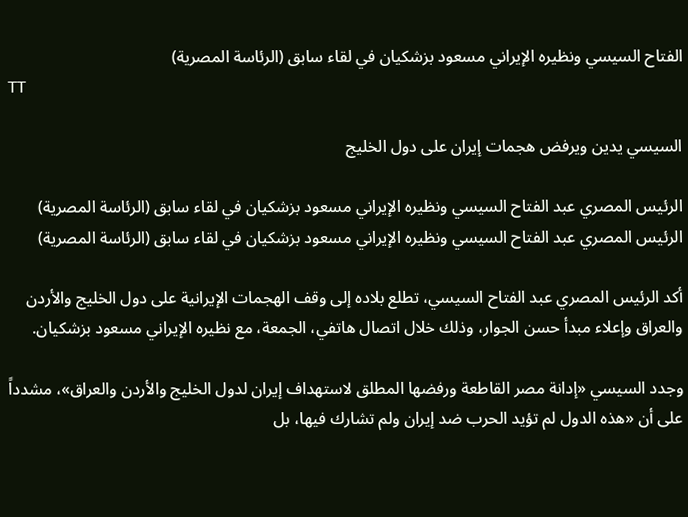الفتاح السيسي ونظيره الإيراني مسعود بزشكيان في لقاء سابق (الرئاسة المصرية)
TT

السيسي يدين ويرفض هجمات إيران على دول الخليج

الرئيس المصري عبد الفتاح السيسي ونظيره الإيراني مسعود بزشكيان في لقاء سابق (الرئاسة المصرية)
الرئيس المصري عبد الفتاح السيسي ونظيره الإيراني مسعود بزشكيان في لقاء سابق (الرئاسة المصرية)

أكد الرئيس المصري عبد الفتاح السيسي، تطلع بلاده إلى وقف الهجمات الإيرانية على دول الخليج والأردن والعراق وإعلاء مبدأ حسن الجوار، وذلك خلال اتصال هاتفي، الجمعة، مع نظيره الإيراني مسعود بزشكيان.

وجدد السيسي «إدانة مصر القاطعة ورفضها المطلق لاستهداف إيران لدول الخليج والأردن والعراق»، مشدداً على أن «هذه الدول لم تؤيد الحرب ضد إيران ولم تشارك فيها، بل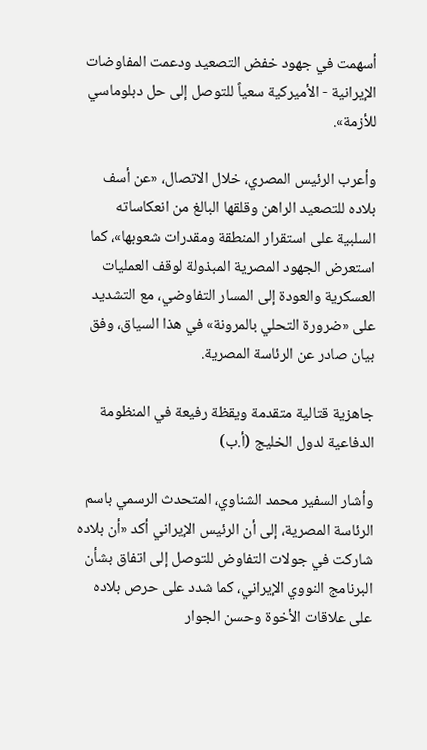أسهمت في جهود خفض التصعيد ودعمت المفاوضات الإيرانية - الأميركية سعياً للتوصل إلى حل دبلوماسي للأزمة».

وأعرب الرئيس المصري، خلال الاتصال، «عن أسف بلاده للتصعيد الراهن وقلقها البالغ من انعكاساته السلبية على استقرار المنطقة ومقدرات شعوبها»، كما استعرض الجهود المصرية المبذولة لوقف العمليات العسكرية والعودة إلى المسار التفاوضي، مع التشديد على «ضرورة التحلي بالمرونة» في هذا السياق، وفق بيان صادر عن الرئاسة المصرية.

جاهزية قتالية متقدمة ويقظة رفيعة في المنظومة الدفاعية لدول الخليج (أ.ب)

وأشار السفير محمد الشناوي، المتحدث الرسمي باسم الرئاسة المصرية، إلى أن الرئيس الإيراني أكد «أن بلاده شاركت في جولات التفاوض للتوصل إلى اتفاق بشأن البرنامج النووي الإيراني، كما شدد على حرص بلاده على علاقات الأخوة وحسن الجوار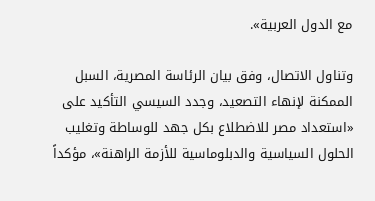مع الدول العربية».

وتناول الاتصال، وفق بيان الرئاسة المصرية، السبل الممكنة لإنهاء التصعيد، وجدد السيسي التأكيد على «استعداد مصر للاضطلاع بكل جهد للوساطة وتغليب الحلول السياسية والدبلوماسية للأزمة الراهنة»، مؤكداً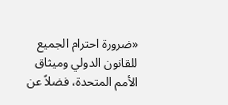«ضرورة احترام الجميع للقانون الدولي وميثاق الأمم المتحدة، فضلاً عن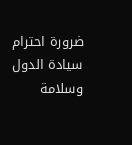ضرورة احترام سيادة الدول وسلامة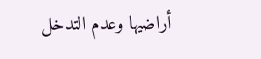أراضيها وعدم التدخل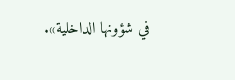في شؤونها الداخلية».